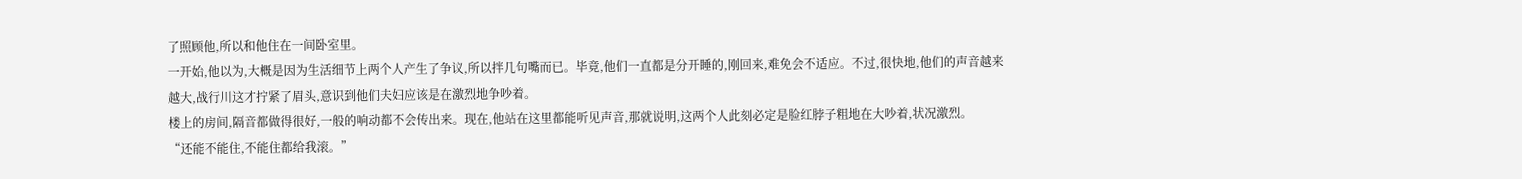了照顾他,所以和他住在一间卧室里。
一开始,他以为,大概是因为生活细节上两个人产生了争议,所以拌几句嘴而已。毕竟,他们一直都是分开睡的,刚回来,难免会不适应。不过,很快地,他们的声音越来越大,战行川这才拧紧了眉头,意识到他们夫妇应该是在激烈地争吵着。
楼上的房间,隔音都做得很好,一般的响动都不会传出来。现在,他站在这里都能听见声音,那就说明,这两个人此刻必定是脸红脖子粗地在大吵着,状况激烈。
“还能不能住,不能住都给我滚。”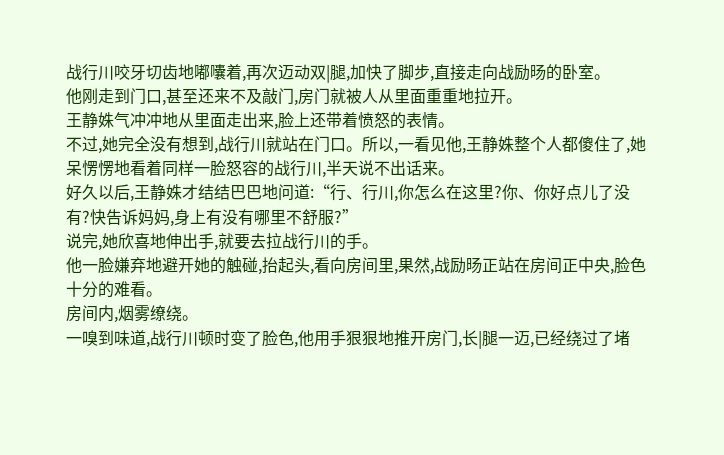战行川咬牙切齿地嘟囔着,再次迈动双|腿,加快了脚步,直接走向战励旸的卧室。
他刚走到门口,甚至还来不及敲门,房门就被人从里面重重地拉开。
王静姝气冲冲地从里面走出来,脸上还带着愤怒的表情。
不过,她完全没有想到,战行川就站在门口。所以,一看见他,王静姝整个人都傻住了,她呆愣愣地看着同样一脸怒容的战行川,半天说不出话来。
好久以后,王静姝才结结巴巴地问道:“行、行川,你怎么在这里?你、你好点儿了没有?快告诉妈妈,身上有没有哪里不舒服?”
说完,她欣喜地伸出手,就要去拉战行川的手。
他一脸嫌弃地避开她的触碰,抬起头,看向房间里,果然,战励旸正站在房间正中央,脸色十分的难看。
房间内,烟雾缭绕。
一嗅到味道,战行川顿时变了脸色,他用手狠狠地推开房门,长|腿一迈,已经绕过了堵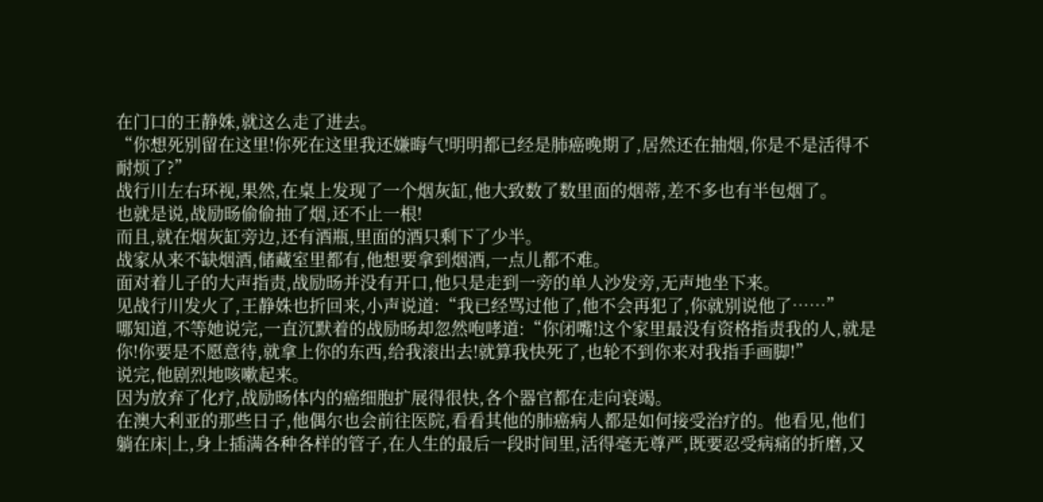在门口的王静姝,就这么走了进去。
“你想死别留在这里!你死在这里我还嫌晦气!明明都已经是肺癌晚期了,居然还在抽烟,你是不是活得不耐烦了?”
战行川左右环视,果然,在桌上发现了一个烟灰缸,他大致数了数里面的烟蒂,差不多也有半包烟了。
也就是说,战励旸偷偷抽了烟,还不止一根!
而且,就在烟灰缸旁边,还有酒瓶,里面的酒只剩下了少半。
战家从来不缺烟酒,储藏室里都有,他想要拿到烟酒,一点儿都不难。
面对着儿子的大声指责,战励旸并没有开口,他只是走到一旁的单人沙发旁,无声地坐下来。
见战行川发火了,王静姝也折回来,小声说道:“我已经骂过他了,他不会再犯了,你就别说他了……”
哪知道,不等她说完,一直沉默着的战励旸却忽然咆哮道:“你闭嘴!这个家里最没有资格指责我的人,就是你!你要是不愿意待,就拿上你的东西,给我滚出去!就算我快死了,也轮不到你来对我指手画脚!”
说完,他剧烈地咳嗽起来。
因为放弃了化疗,战励旸体内的癌细胞扩展得很快,各个器官都在走向衰竭。
在澳大利亚的那些日子,他偶尔也会前往医院,看看其他的肺癌病人都是如何接受治疗的。他看见,他们躺在床|上,身上插满各种各样的管子,在人生的最后一段时间里,活得毫无尊严,既要忍受病痛的折磨,又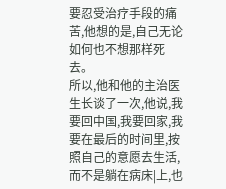要忍受治疗手段的痛苦,他想的是,自己无论如何也不想那样死去。
所以,他和他的主治医生长谈了一次,他说,我要回中国,我要回家,我要在最后的时间里,按照自己的意愿去生活,而不是躺在病床|上,也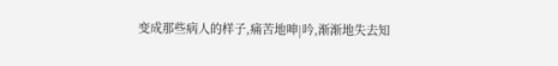变成那些病人的样子,痛苦地呻|吟,渐渐地失去知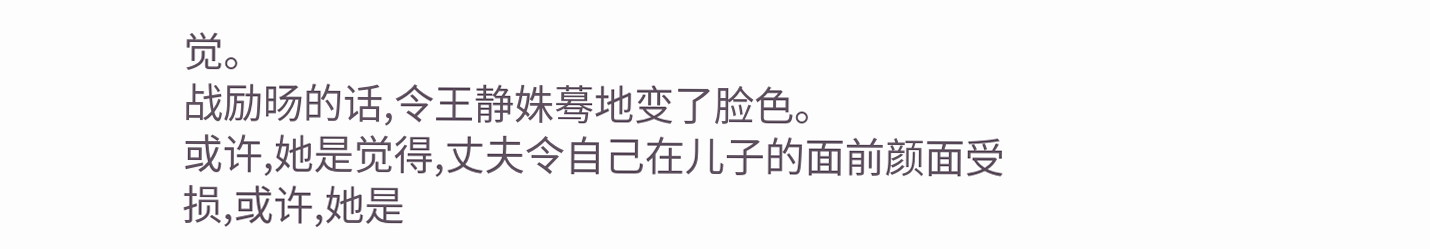觉。
战励旸的话,令王静姝蓦地变了脸色。
或许,她是觉得,丈夫令自己在儿子的面前颜面受损,或许,她是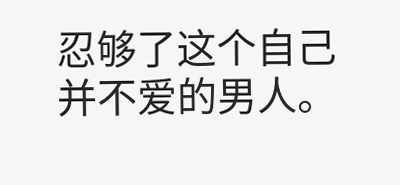忍够了这个自己并不爱的男人。